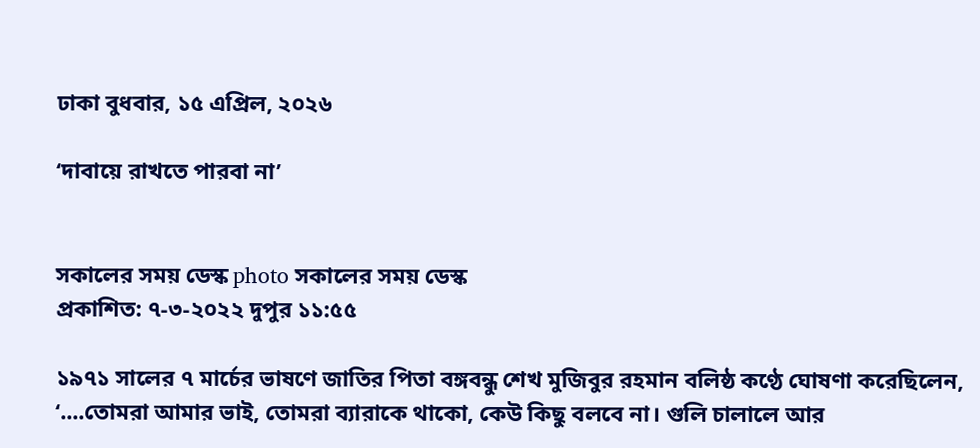ঢাকা বুধবার, ১৫ এপ্রিল, ২০২৬

‘দাবায়ে রাখতে পারবা না’


সকালের সময় ডেস্ক photo সকালের সময় ডেস্ক
প্রকাশিত: ৭-৩-২০২২ দুপুর ১১:৫৫

১৯৭১ সালের ৭ মার্চের ভাষণে জাতির পিতা বঙ্গবন্ধু শেখ মুজিবুর রহমান বলিষ্ঠ কণ্ঠে ঘোষণা করেছিলেন, ‘....তোমরা আমার ভাই, তোমরা ব্যারাকে থাকো, কেউ কিছু বলবে না। গুলি চালালে আর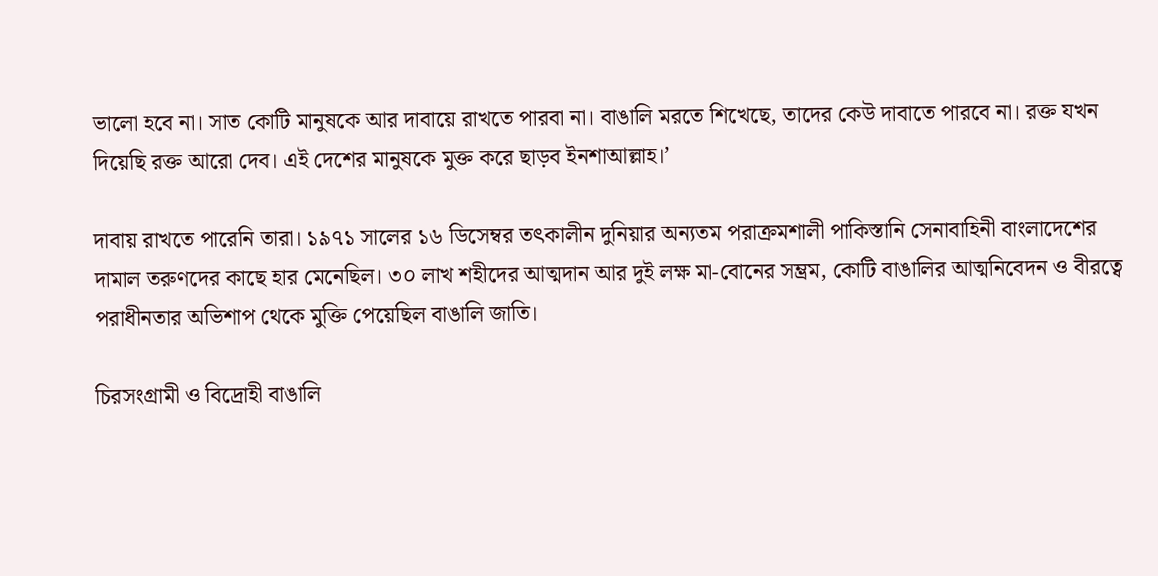ভালো হবে না। সাত কোটি মানুষকে আর দাবায়ে রাখতে পারবা না। বাঙালি মরতে শিখেছে, তাদের কেউ দাবাতে পারবে না। রক্ত যখন দিয়েছি রক্ত আরো দেব। এই দেশের মানুষকে মুক্ত করে ছাড়ব ইনশাআল্লাহ।’

দাবায় রাখতে পারেনি তারা। ১৯৭১ সালের ১৬ ডিসেম্বর তৎকালীন দুনিয়ার অন্যতম পরাক্রমশালী পাকিস্তানি সেনাবাহিনী বাংলাদেশের দামাল তরুণদের কাছে হার মেনেছিল। ৩০ লাখ শহীদের আত্মদান আর দুই লক্ষ মা-বোনের সম্ভ্রম, কোটি বাঙালির আত্মনিবেদন ও বীরত্বে পরাধীনতার অভিশাপ থেকে মুক্তি পেয়েছিল বাঙালি জাতি।

চিরসংগ্রামী ও বিদ্রোহী বাঙালি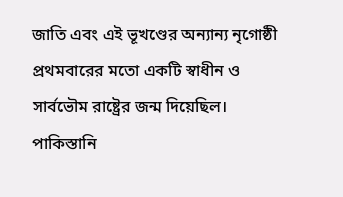জাতি এবং এই ভূখণ্ডের অন্যান্য নৃগোষ্ঠী প্রথমবারের মতো একটি স্বাধীন ও সার্বভৌম রাষ্ট্রের জন্ম দিয়েছিল। পাকিস্তানি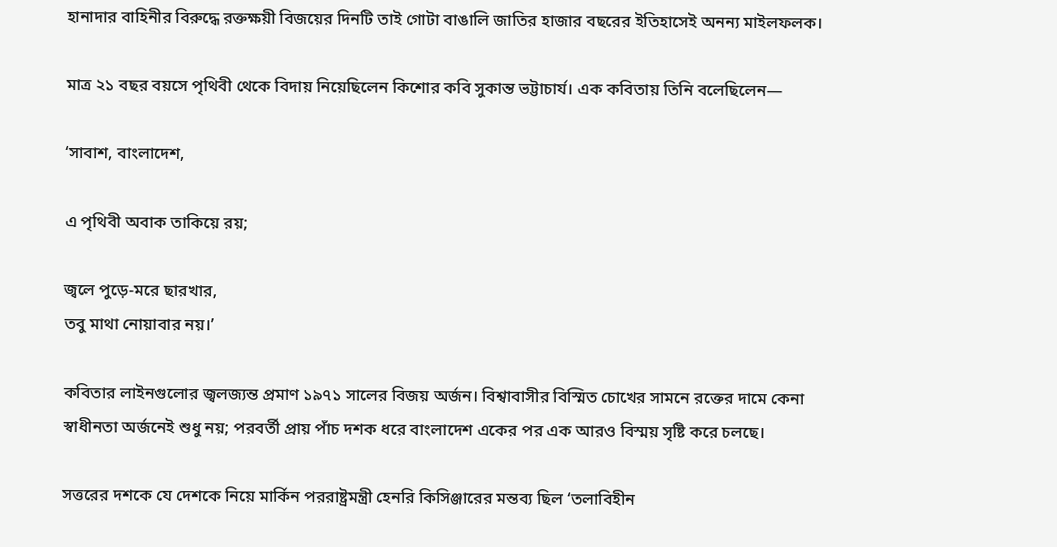হানাদার বাহিনীর বিরুদ্ধে রক্তক্ষয়ী বিজয়ের দিনটি তাই গোটা বাঙালি জাতির হাজার বছরের ইতিহাসেই অনন্য মাইলফলক।

মাত্র ২১ বছর বয়সে পৃথিবী থেকে বিদায় নিয়েছিলেন কিশোর কবি সুকান্ত ভট্টাচার্য। এক কবিতায় তিনি বলেছিলেন—

‘সাবাশ, বাংলাদেশ,

এ পৃথিবী অবাক তাকিয়ে রয়;

জ্বলে পুড়ে-মরে ছারখার,
তবু মাথা নোয়াবার নয়।’

কবিতার লাইনগুলোর জ্বলজ্যন্ত প্রমাণ ১৯৭১ সালের বিজয় অর্জন। বিশ্বাবাসীর বিস্মিত চোখের সামনে রক্তের দামে কেনা স্বাধীনতা অর্জনেই শুধু নয়; পরবর্তী প্রায় পাঁচ দশক ধরে বাংলাদেশ একের পর এক আরও বিস্ময় সৃষ্টি করে চলছে।

সত্তরের দশকে যে দেশকে নিয়ে মার্কিন পররাষ্ট্রমন্ত্রী হেনরি কিসিঞ্জারের মন্তব্য ছিল ‘তলাবিহীন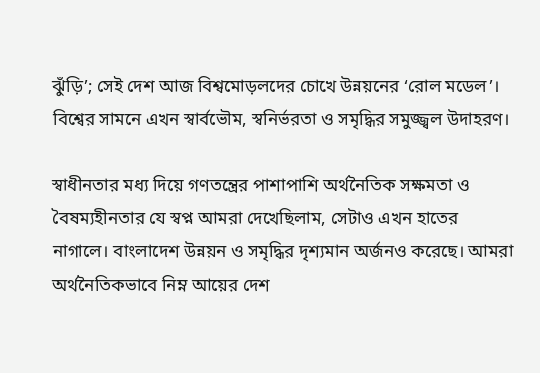ঝুঁড়ি’; সেই দেশ আজ বিশ্বমোড়লদের চোখে উন্নয়নের ‘রোল মডেল’। বিশ্বের সামনে এখন স্বার্বভৌম, স্বনির্ভরতা ও সমৃদ্ধির সমুজ্জ্বল উদাহরণ।

স্বাধীনতার মধ্য দিয়ে গণতন্ত্রের পাশাপাশি অর্থনৈতিক সক্ষমতা ও বৈষম্যহীনতার যে স্বপ্ন আমরা দেখেছিলাম, সেটাও এখন হাতের নাগালে। বাংলাদেশ উন্নয়ন ও সমৃদ্ধির দৃশ্যমান অর্জনও করেছে। আমরা অর্থনৈতিকভাবে নিম্ন আয়ের দেশ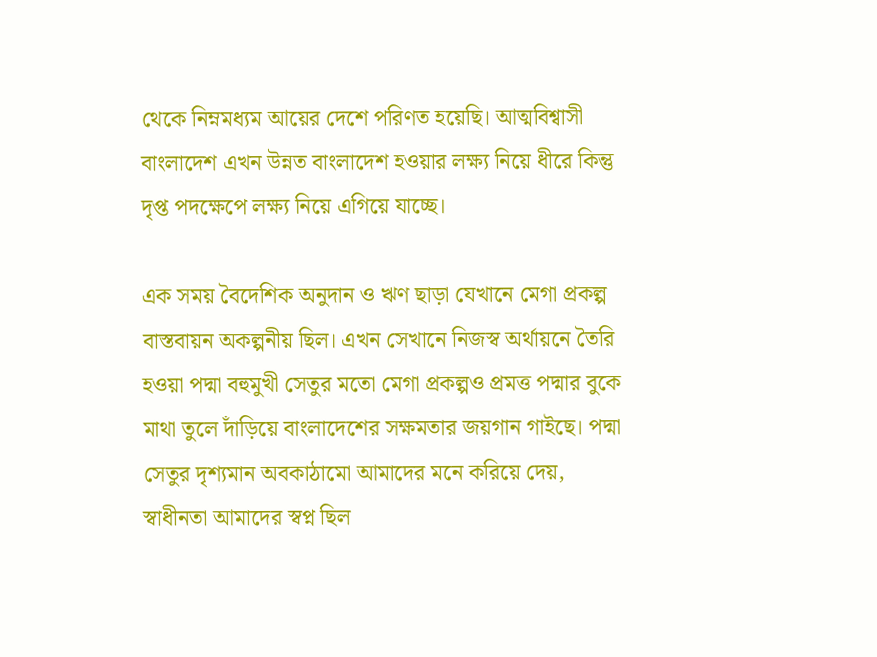থেকে নিম্নমধ্যম আয়ের দেশে পরিণত হয়েছি। আত্মবিশ্বাসী বাংলাদেশ এখন উন্নত বাংলাদেশ হওয়ার লক্ষ্য নিয়ে ধীরে কিন্তু দৃপ্ত পদক্ষেপে লক্ষ্য নিয়ে এগিয়ে যাচ্ছে।

এক সময় বৈদেশিক অনুদান ও ঋণ ছাড়া যেখানে মেগা প্রকল্প বাস্তবায়ন অকল্পনীয় ছিল। এখন সেখানে নিজস্ব অর্থায়নে তৈরি হওয়া পদ্মা বহুমুখী সেতুর মতো মেগা প্রকল্পও প্রমত্ত পদ্মার বুকে মাথা তুলে দাঁড়িয়ে বাংলাদেশের সক্ষমতার জয়গান গাইছে। পদ্মা সেতুর দৃশ্যমান অবকাঠামো আমাদের মনে করিয়ে দেয়, স্বাধীনতা আমাদের স্বপ্ন ছিল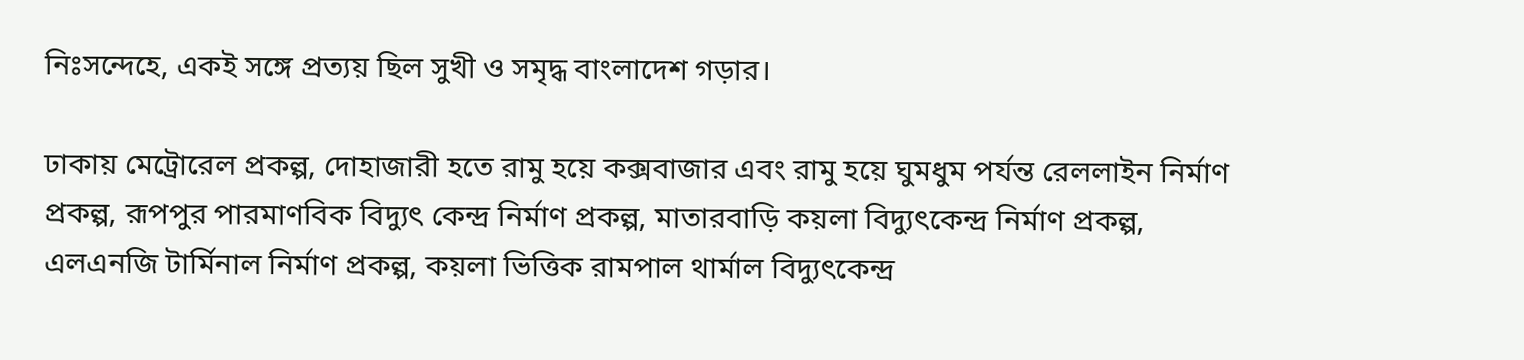নিঃসন্দেহে, একই সঙ্গে প্রত্যয় ছিল সুখী ও সমৃদ্ধ বাংলাদেশ গড়ার।

ঢাকায় মেট্রোরেল প্রকল্প, দোহাজারী হতে রামু হয়ে কক্সবাজার এবং রামু হয়ে ঘুমধুম পর্যন্ত রেললাইন নির্মাণ প্রকল্প, রূপপুর পারমাণবিক বিদ্যুৎ কেন্দ্র নির্মাণ প্রকল্প, মাতারবাড়ি কয়লা বিদ্যুৎকেন্দ্র নির্মাণ প্রকল্প, এলএনজি টার্মিনাল নির্মাণ প্রকল্প, কয়লা ভিত্তিক রামপাল থার্মাল বিদ্যুৎকেন্দ্র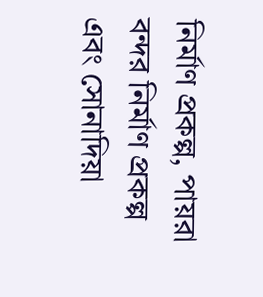নির্মাণ প্রকল্প, পায়রা বন্দর নির্মাণ প্রকল্প এবং সোনাদিয়া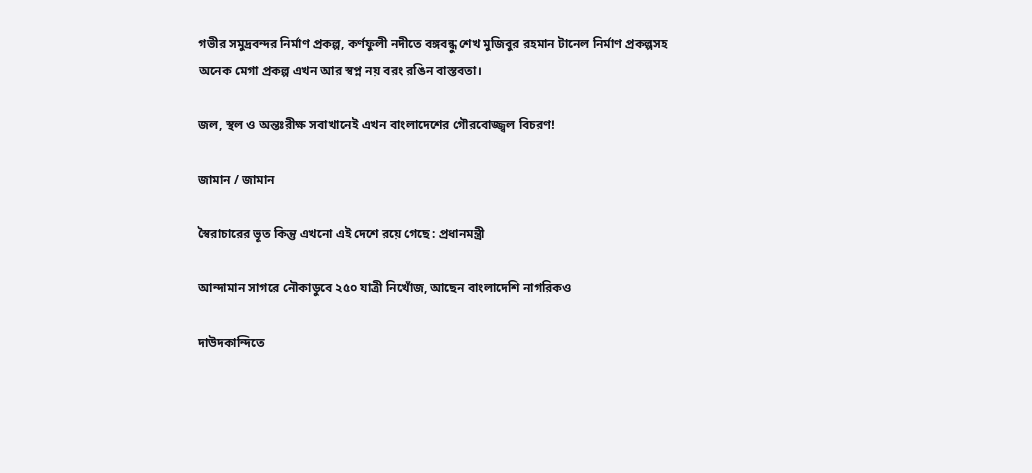গভীর সমুদ্রবন্দর নির্মাণ প্রকল্প, কর্ণফুলী নদীতে বঙ্গবন্ধু শেখ মুজিবুর রহমান টানেল নির্মাণ প্রকল্পসহ অনেক মেগা প্রকল্প এখন আর স্বপ্ন নয় বরং রঙিন বাস্তবতা।

জল, স্থল ও অন্তঃরীক্ষ সবাখানেই এখন বাংলাদেশের গৌরবোজ্জ্বল বিচরণ!

জামান / জামান

স্বৈরাচারের ভূত কিন্তু এখনো এই দেশে রয়ে গেছে : প্রধানমন্ত্রী

আন্দামান সাগরে নৌকাডুবে ২৫০ যাত্রী নিখোঁজ, আছেন বাংলাদেশি নাগরিকও

দাউদকান্দিতে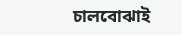চালবোঝাই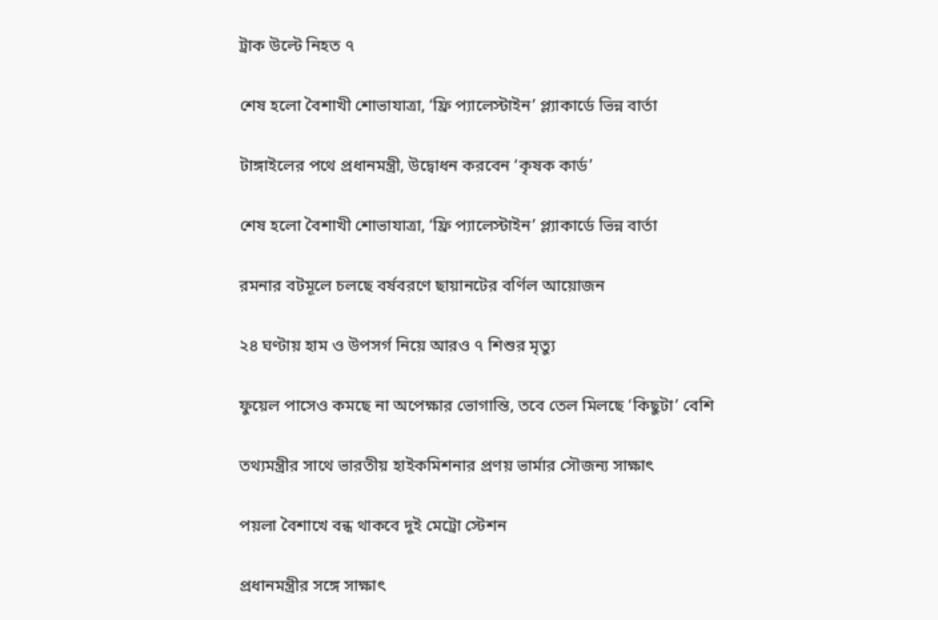ট্রাক উল্টে নিহত ৭

শেষ হলো বৈশাখী শোভাযাত্রা, ‘ফ্রি প্যালেস্টাইন’ প্ল্যাকার্ডে ভিন্ন বার্তা

টাঙ্গাইলের পথে প্রধানমন্ত্রী, উদ্বোধন করবেন ‘কৃষক কার্ড’

শেষ হলো বৈশাখী শোভাযাত্রা, ‘ফ্রি প্যালেস্টাইন’ প্ল্যাকার্ডে ভিন্ন বার্তা

রমনার বটমূলে চলছে বর্ষবরণে ছায়ানটের বর্ণিল আয়োজন

২৪ ঘণ্টায় হাম ও উপসর্গ নিয়ে আরও ৭ শিশুর মৃত্যু

ফুয়েল পাসেও কমছে না অপেক্ষার ভোগান্তি, তবে তেল মিলছে ‘কিছুটা’ বেশি

তথ্যমন্ত্রীর সাথে ভারতীয় হাইকমিশনার প্রণয় ভার্মার সৌজন্য সাক্ষাৎ

পয়লা বৈশাখে বন্ধ থাকবে দুই মেট্রো স্টেশন

প্রধানমন্ত্রীর সঙ্গে সাক্ষাৎ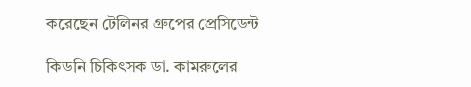করেছেন টেলিনর গ্রুপের প্রেসিডেন্ট

কিডনি চিকিৎসক ডা. কামরুলের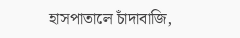হাসপাতালে চাঁদাবাজি,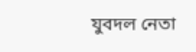যুবদল নেতা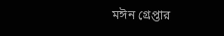মঈন গ্রেপ্তার